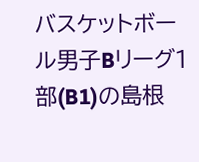バスケットボール男子Bリーグ1部(B1)の島根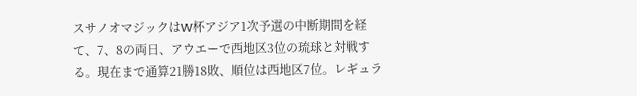スサノオマジックはW杯アジア1次予選の中断期間を経て、7、8の両日、アウエーで西地区3位の琉球と対戦する。現在まで通算21勝18敗、順位は西地区7位。レギュラ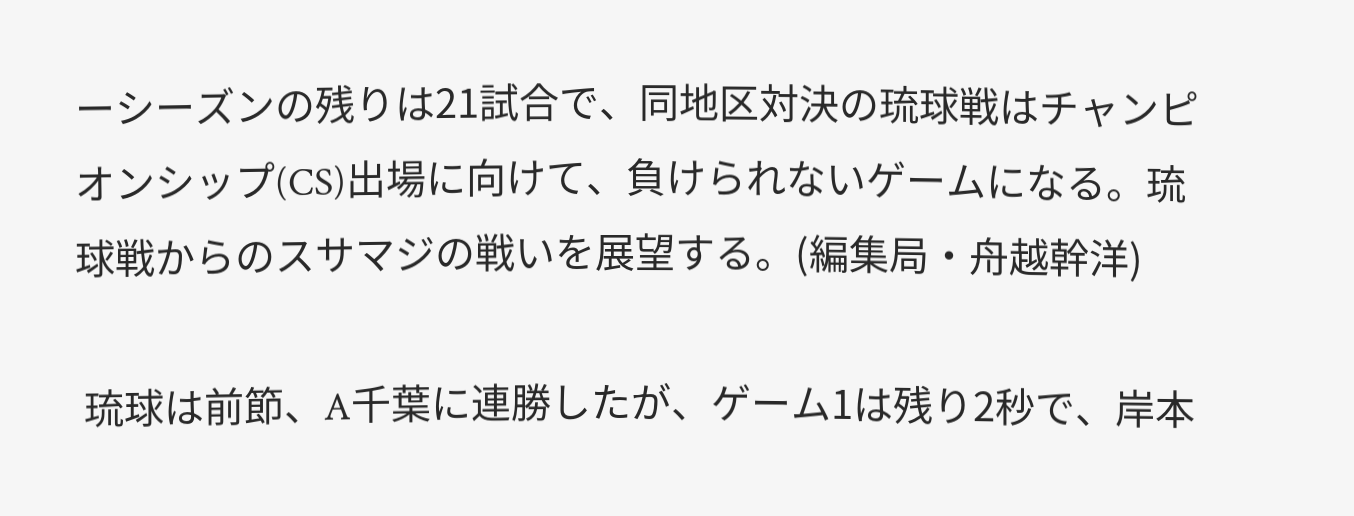ーシーズンの残りは21試合で、同地区対決の琉球戦はチャンピオンシップ(CS)出場に向けて、負けられないゲームになる。琉球戦からのスサマジの戦いを展望する。(編集局・舟越幹洋)

 琉球は前節、A千葉に連勝したが、ゲーム1は残り2秒で、岸本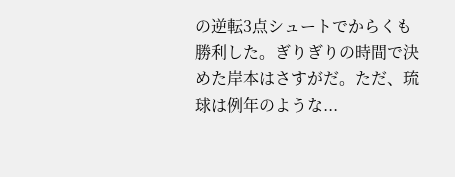の逆転3点シュートでからくも勝利した。ぎりぎりの時間で決めた岸本はさすがだ。ただ、琉球は例年のような...